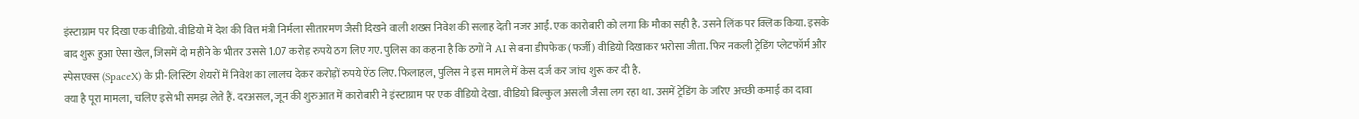इंस्टाग्राम पर दिखा एक वीडियो. वीडियो में देश की वित्त मंत्री निर्मला सीतारमण जैसी दिखने वाली शख्स निवेश की सलाह देती नजर आईं. एक कारोबारी को लगा कि मौका सही है. उसने लिंक पर क्लिक किया. इसके बाद शुरू हुआ ऐसा खेल, जिसमें दो महीने के भीतर उससे 1.07 करोड़ रुपये ठग लिए गए. पुलिस का कहना है कि ठगों ने AI से बना डीपफेक (फर्जी) वीडियो दिखाकर भरोसा जीता. फिर नकली ट्रेडिंग प्लेटफॉर्म और स्पेसएक्स (SpaceX) के प्री-लिस्टिंग शेयरों में निवेश का लालच देकर करोड़ों रुपये ऐंठ लिए. फिलाहल, पुलिस ने इस मामले में केस दर्ज कर जांच शुरू कर दी है.
क्या है पूरा मामला, चलिए इसे भी समझ लेते हैं. दरअसल, जून की शुरुआत में कारोबारी ने इंस्टाग्राम पर एक वीडियो देखा. वीडियो बिल्कुल असली जैसा लग रहा था. उसमें ट्रेडिंग के जरिए अच्छी कमाई का दावा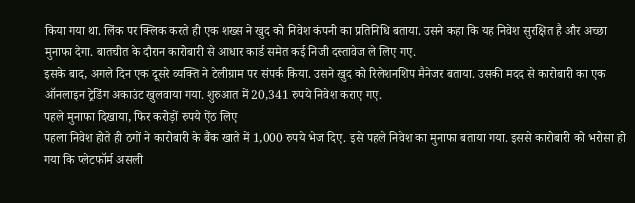किया गया था. लिंक पर क्लिक करते ही एक शख्स ने खुद को निवेश कंपनी का प्रतिनिधि बताया. उसने कहा कि यह निवेश सुरक्षित है और अच्छा मुनाफा देगा. बातचीत के दौरान कारोबारी से आधार कार्ड समेत कई निजी दस्तावेज ले लिए गए.
इसके बाद, अगले दिन एक दूसरे व्यक्ति ने टेलीग्राम पर संपर्क किया. उसने खुद को रिलेशनशिप मैनेजर बताया. उसकी मदद से कारोबारी का एक ऑनलाइन ट्रेडिंग अकाउंट खुलवाया गया. शुरुआत में 20,341 रुपये निवेश कराए गए.
पहले मुनाफा दिखाया, फिर करोड़ों रुपये ऐंठ लिए
पहला निवेश होते ही ठगों ने कारोबारी के बैंक खाते में 1,000 रुपये भेज दिए. इसे पहले निवेश का मुनाफा बताया गया. इससे कारोबारी को भरोसा हो गया कि प्लेटफॉर्म असली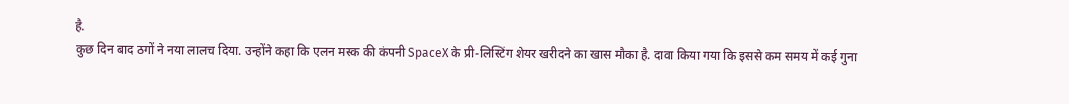है.
कुछ दिन बाद ठगों ने नया लालच दिया. उन्होंने कहा कि एलन मस्क की कंपनी SpaceX के प्री-लिस्टिंग शेयर खरीदने का खास मौका है. दावा किया गया कि इससे कम समय में कई गुना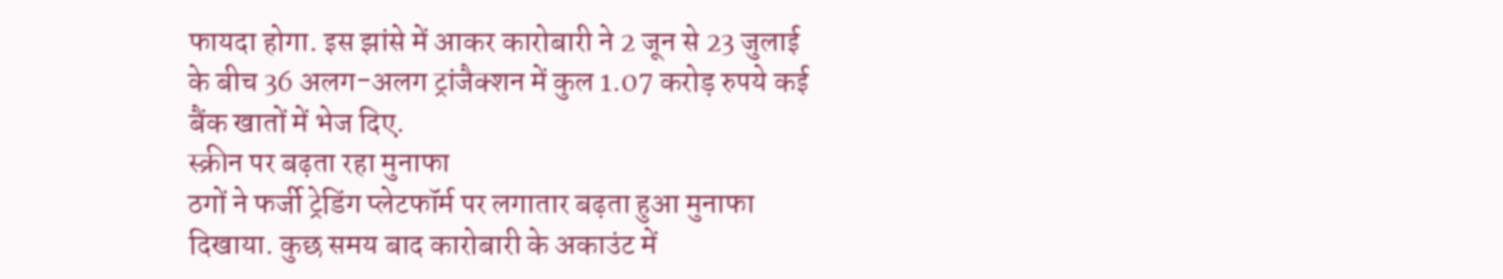फायदा होगा. इस झांसे में आकर कारोबारी ने 2 जून से 23 जुलाई के बीच 36 अलग-अलग ट्रांजैक्शन में कुल 1.07 करोड़ रुपये कई बैंक खातों में भेज दिए.
स्क्रीन पर बढ़ता रहा मुनाफा
ठगों ने फर्जी ट्रेडिंग प्लेटफॉर्म पर लगातार बढ़ता हुआ मुनाफा दिखाया. कुछ समय बाद कारोबारी के अकाउंट में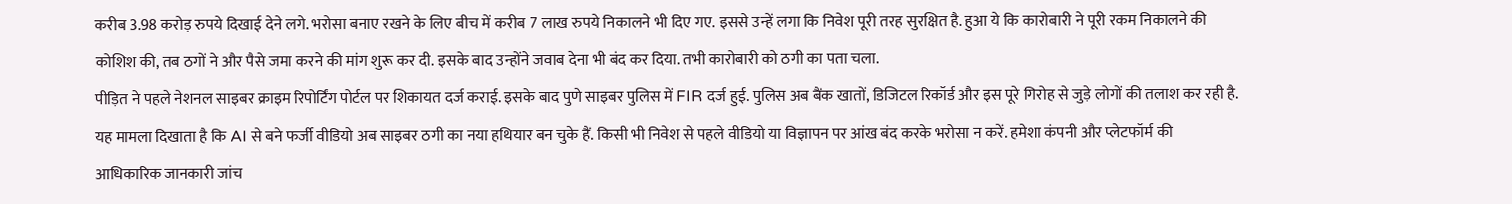करीब 3.98 करोड़ रुपये दिखाई देने लगे. भरोसा बनाए रखने के लिए बीच में करीब 7 लाख रुपये निकालने भी दिए गए. इससे उन्हें लगा कि निवेश पूरी तरह सुरक्षित है. हुआ ये कि कारोबारी ने पूरी रकम निकालने की कोशिश की, तब ठगों ने और पैसे जमा करने की मांग शुरू कर दी. इसके बाद उन्होंने जवाब देना भी बंद कर दिया. तभी कारोबारी को ठगी का पता चला.
पीड़ित ने पहले नेशनल साइबर क्राइम रिपोर्टिंग पोर्टल पर शिकायत दर्ज कराई. इसके बाद पुणे साइबर पुलिस में FIR दर्ज हुई. पुलिस अब बैंक खातों, डिजिटल रिकॉर्ड और इस पूरे गिरोह से जुड़े लोगों की तलाश कर रही है.
यह मामला दिखाता है कि AI से बने फर्जी वीडियो अब साइबर ठगी का नया हथियार बन चुके हैं. किसी भी निवेश से पहले वीडियो या विज्ञापन पर आंख बंद करके भरोसा न करें. हमेशा कंपनी और प्लेटफॉर्म की आधिकारिक जानकारी जांच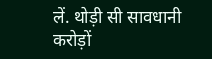लें. थोड़ी सी सावधानी करोड़ों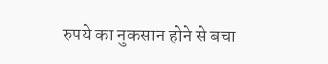रुपये का नुकसान होने से बचा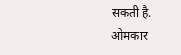सकती है.
ओमकार